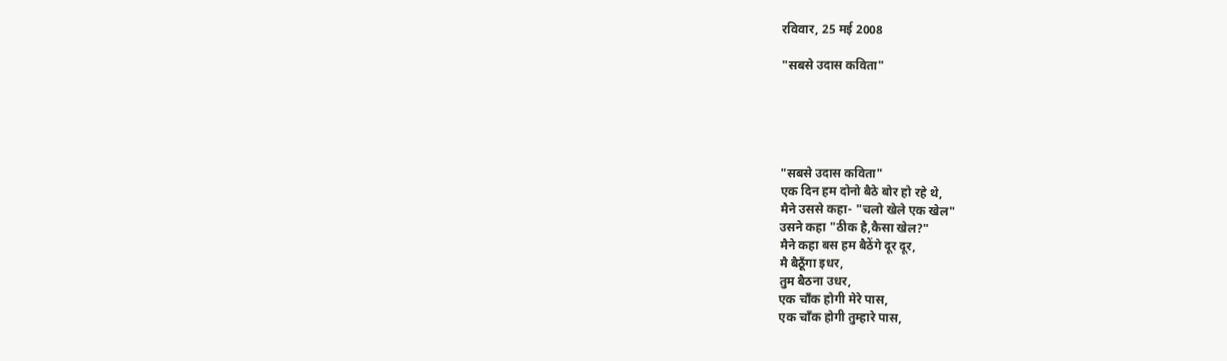रविवार, 25 मई 2008

"सबसे उदास कविता"





"सबसे उदास कविता"
एक दिन हम दोनो बैठे बोर हो रहे थे,
मैने उससे कहा- "चलो खेले एक खेल"
उसने कहा "ठीक है,कैसा खेल?"
मैने कहा बस हम बैठेंगे दूर दूर,
मै बैठूँगा इधर,
तुम बैठना उधर,
एक चाँक होगी मेरे पास,
एक चाँक होगी तुम्हारे पास,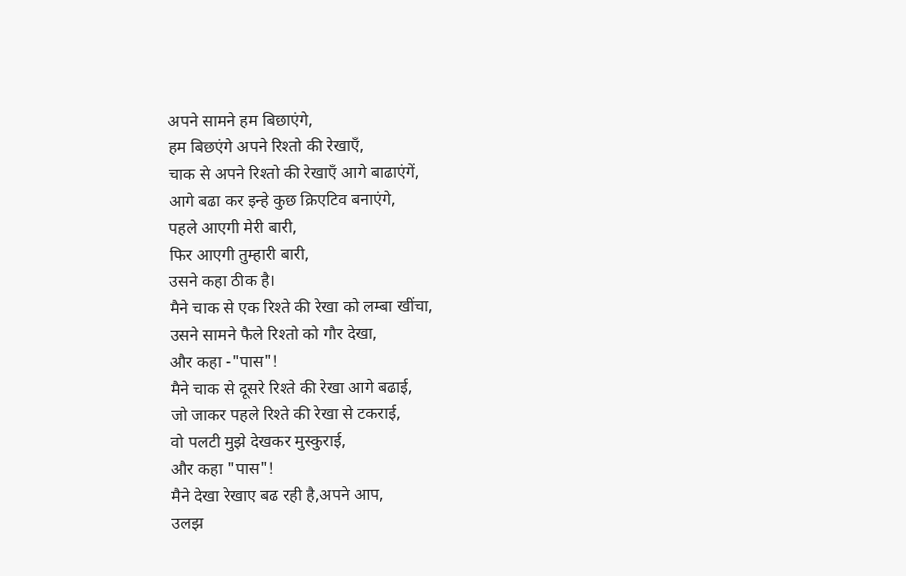अपने सामने हम बिछाएंगे,
हम बिछएंगे अपने रिश्तो की रेखाएँ,
चाक से अपने रिश्तो की रेखाएँ आगे बाढाएंगें,
आगे बढा कर इन्हे कुछ क्रिएटिव बनाएंगे,
पहले आएगी मेरी बारी,
फिर आएगी तुम्हारी बारी,
उसने कहा ठीक है।
मैने चाक से एक रिश्ते की रेखा को लम्बा खींचा,
उसने सामने फैले रिश्तो को गौर देखा,
और कहा -"पास"!
मैने चाक से दूसरे रिश्ते की रेखा आगे बढाई,
जो जाकर पहले रिश्ते की रेखा से टकराई,
वो पलटी मुझे देखकर मुस्कुराई,
और कहा "पास"!
मैने देखा रेखाए बढ रही है,अपने आप,
उलझ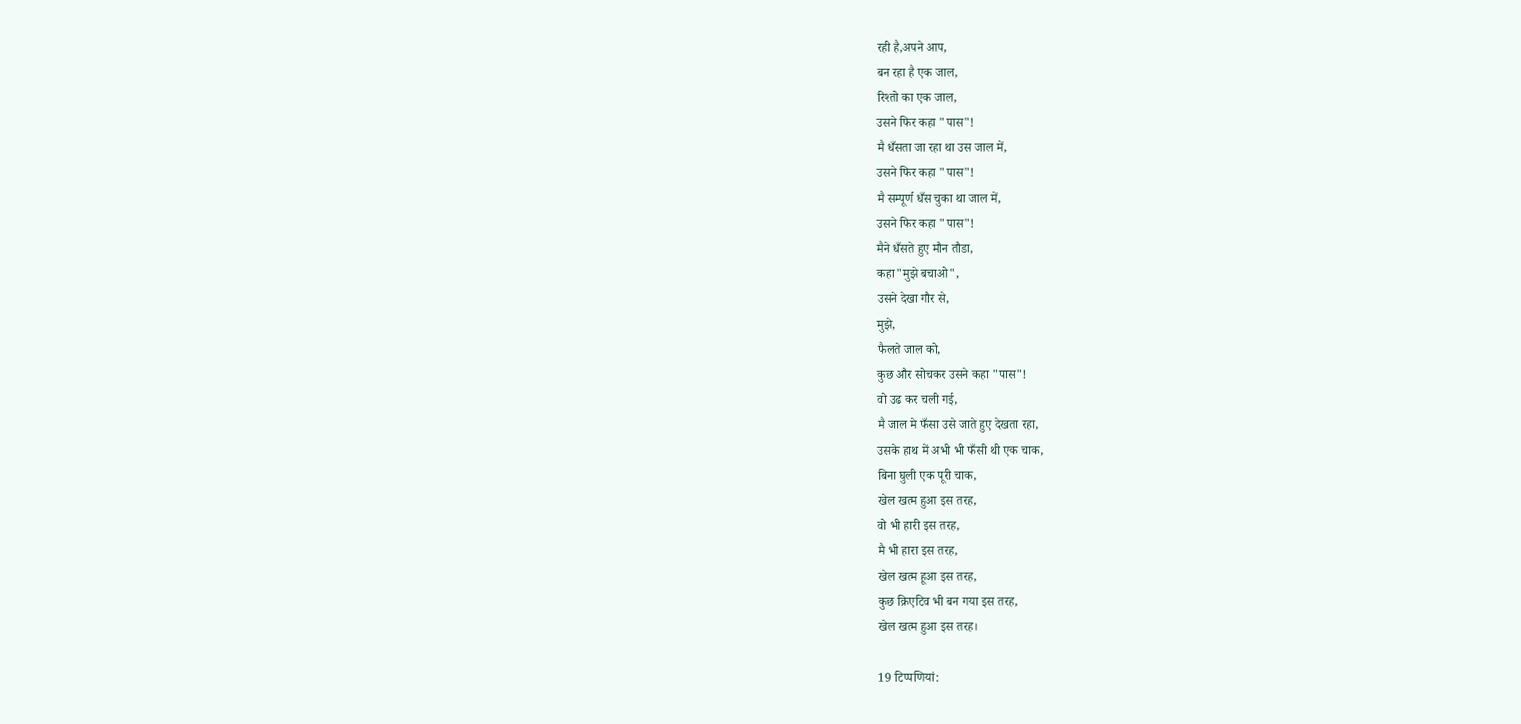रही है,अपने आप,
बन रहा है एक जाल,
रिश्तो का एक जाल,
उसने फिर कहा "पास"!
मै धँसता जा रहा था उस जाल में,
उसने फिर कहा "पास"!
मै सम्पूर्ण धँस चुका था जाल में,
उसने फिर कहा "पास"!
मैने धँसते हुए मौन तौडा,
कहा"मुझे बचाओ",
उसने देखा गौर से,
मुझे,
फैलते जाल को,
कुछ और सोचकर उसने कहा "पास"!
वो उढ कर चली गई,
मै जाल मे फँसा उसे जाते हुए देखता रहा,
उसके हाथ में अभी भी फँसी थी एक चाक,
बिना घुली एक पूरी चाक,
खेल खत्म हुआ इस तरह,
वो भी हारी इस तरह,
मै भी हारा इस तरह,
खेल खत्म हूआ इस तरह,
कुछ क्रिएटिव भी बन गया इस तरह,
खेल खत्म हुआ इस तरह।

19 टिप्‍पणियां: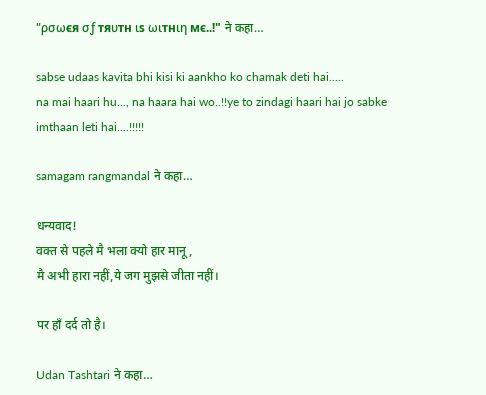"ρσωєя σƒ тяυтн ιѕ ωιтнιη мє..!" ने कहा…

sabse udaas kavita bhi kisi ki aankho ko chamak deti hai.....
na mai haari hu..., na haara hai wo..!!ye to zindagi haari hai jo sabke imthaan leti hai....!!!!!

samagam rangmandal ने कहा…

धन्यवाद!
वक्त से पहले मै भला क्यो हार मानू,
मै अभी हारा नहीं,ये जग मुझसे जीता नहीं।

पर हाँ दर्द तो है।

Udan Tashtari ने कहा…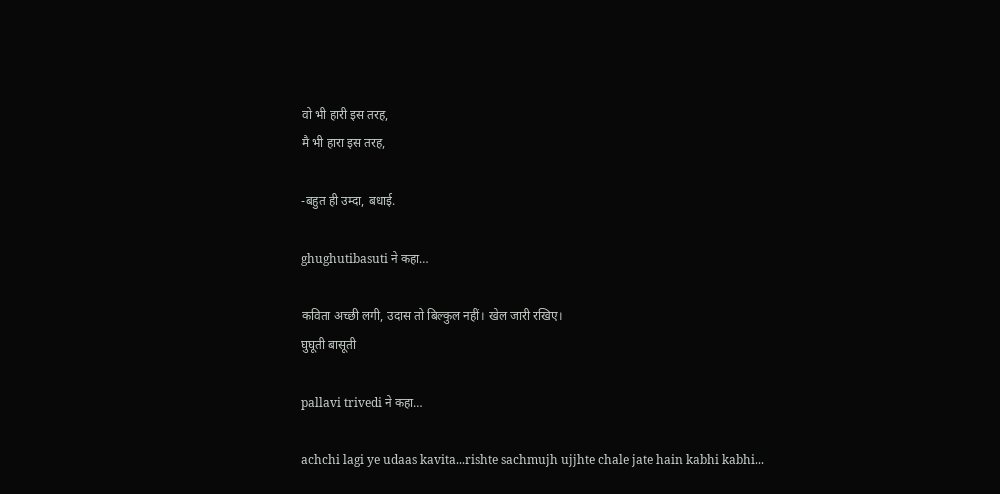वो भी हारी इस तरह,
मै भी हारा इस तरह,

-बहुत ही उम्दा, बधाई.

ghughutibasuti ने कहा…

कविता अच्छी लगी, उदास तो बिल्कुल नहीं। खेल जारी रखिए।
घुघूती बासूती

pallavi trivedi ने कहा…

achchi lagi ye udaas kavita...rishte sachmujh ujjhte chale jate hain kabhi kabhi...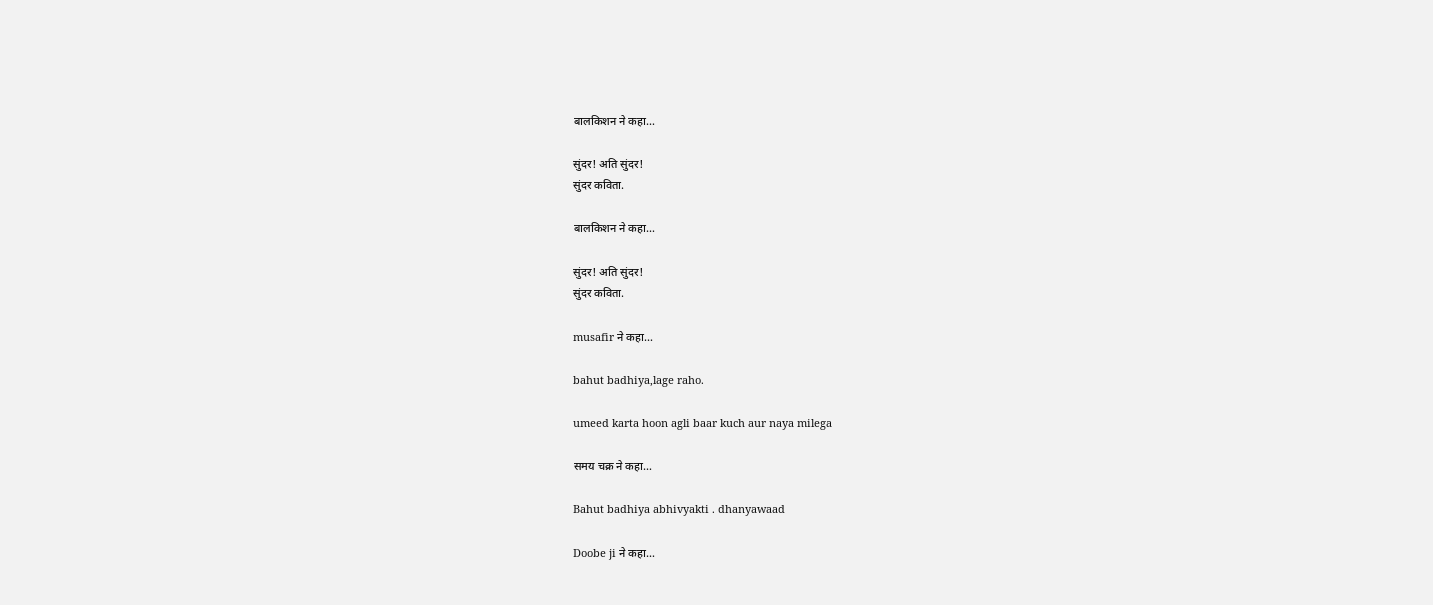बालकिशन ने कहा…

सुंदर! अति सुंदर!
सुंदर कविता.

बालकिशन ने कहा…

सुंदर! अति सुंदर!
सुंदर कविता.

musafir ने कहा…

bahut badhiya,lage raho.

umeed karta hoon agli baar kuch aur naya milega

समय चक्र ने कहा…

Bahut badhiya abhivyakti . dhanyawaad

Doobe ji ने कहा…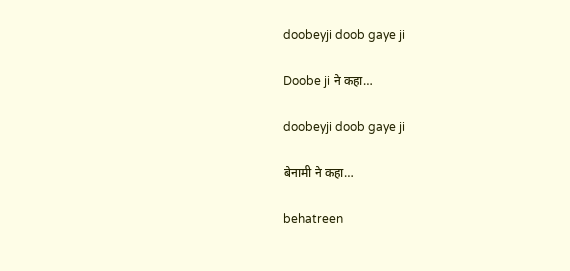doobeyji doob gaye ji

Doobe ji ने कहा…

doobeyji doob gaye ji

बेनामी ने कहा…

behatreen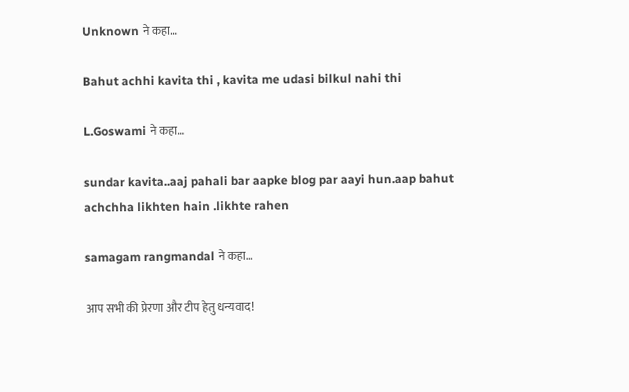Unknown ने कहा…

Bahut achhi kavita thi , kavita me udasi bilkul nahi thi

L.Goswami ने कहा…

sundar kavita..aaj pahali bar aapke blog par aayi hun.aap bahut achchha likhten hain .likhte rahen

samagam rangmandal ने कहा…

आप सभी की प्रेरणा और टीप हेतु धन्यवाद!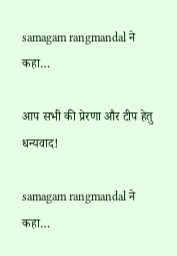samagam rangmandal ने कहा…

आप सभी की प्रेरणा और टीप हेतु धन्यवाद!

samagam rangmandal ने कहा…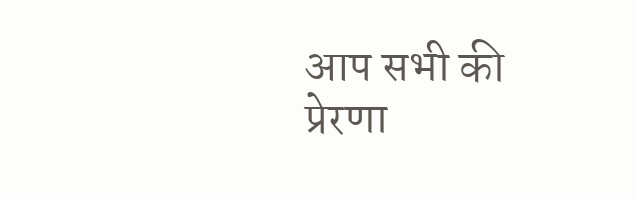आप सभी की प्रेरणा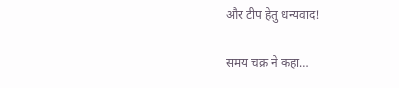और टीप हेतु धन्यवाद!

समय चक्र ने कहा…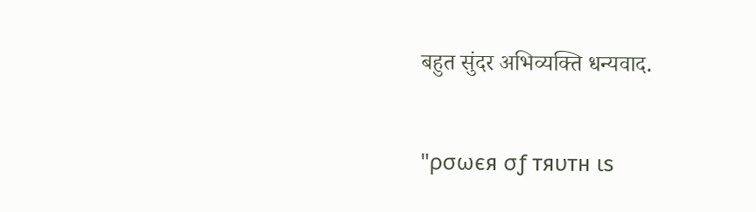बहुत सुंदर अभिव्यक्ति धन्यवाद.

"ρσωєя σƒ тяυтн ιѕ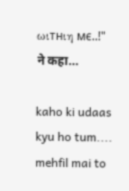ωιтнιη мє..!" ने कहा…

kaho ki udaas kyu ho tum....
mehfil mai to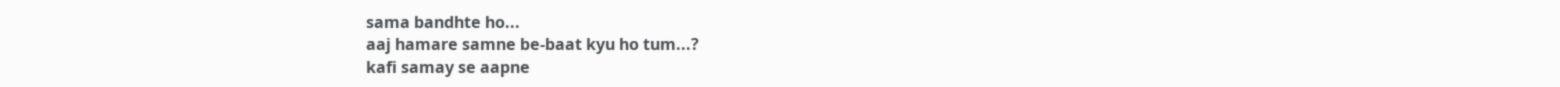sama bandhte ho...
aaj hamare samne be-baat kyu ho tum...?
kafi samay se aapne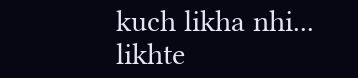kuch likha nhi...
likhte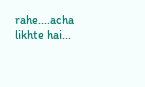rahe....acha likhte hai...